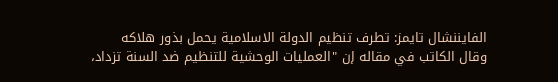الفايننشال تايمز: تطرف تنظيم الدولة الاسلامية يحمل بذور هلاكه
وقال الكاتب في مقاله إن "العمليات الوحشية للتنظيم ضد السنة تزداد،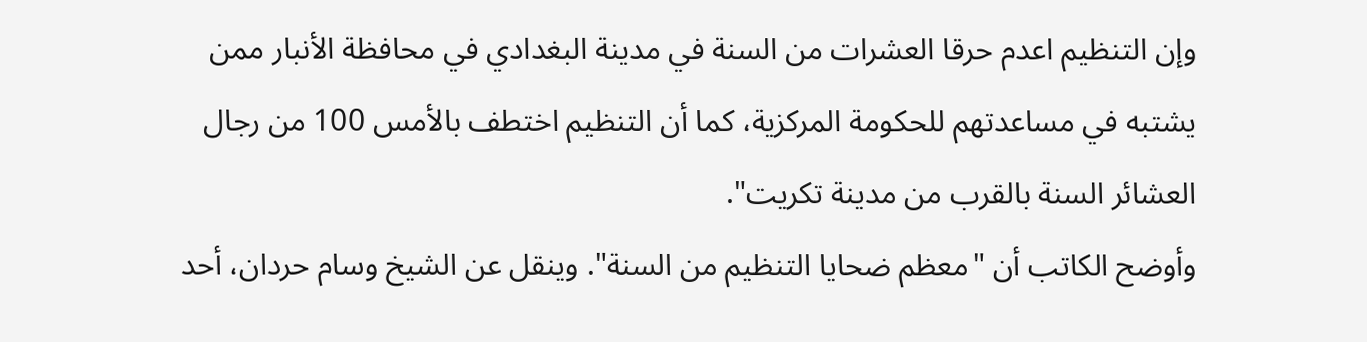وإن التنظيم اعدم حرقا العشرات من السنة في مدينة البغدادي في محافظة الأنبار ممن يشتبه في مساعدتهم للحكومة المركزية، كما أن التنظيم اختطف بالأمس 100 من رجال العشائر السنة بالقرب من مدينة تكريت".
وأوضح الكاتب أن "معظم ضحايا التنظيم من السنة". وينقل عن الشيخ وسام حردان، أحد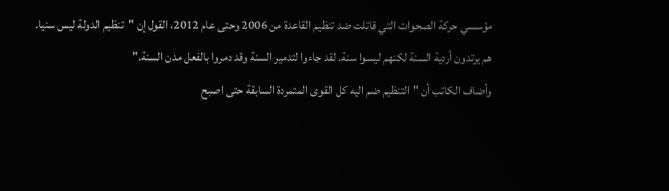مؤسسي حركة الصحوات التي قاتلت ضد تنظيم القاعدة من 2006 وحتى عام 2012، القول إن "تنظيم الدولة ليس سنيا. هم يرتدون أردية السنة لكنهم ليسوا سنة. لقد جاءوا لتدمير السنة وقد دمروا بالفعل مدن السنة."
وأضاف الكاتب أن "التنظيم ضم اليه كل القوى المتمردة السابقة حتى اصبح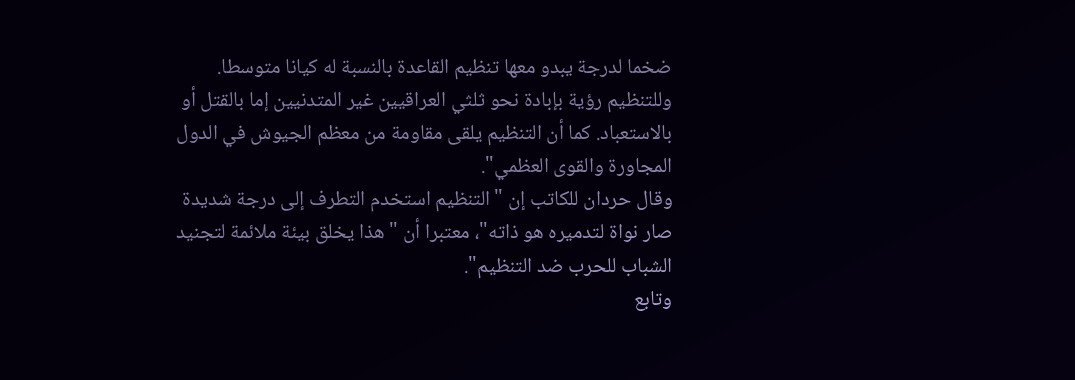ضخما لدرجة يبدو معها تنظيم القاعدة بالنسبة له كيانا متوسطا. وللتنظيم رؤية بإبادة نحو ثلثي العراقيين غير المتدنيين إما بالقتل أو بالاستعباد. كما أن التنظيم يلقى مقاومة من معظم الجيوش في الدول المجاورة والقوى العظمي".
وقال حردان للكاتب إن "التنظيم استخدم التطرف إلى درجة شديدة صار نواة لتدميره هو ذاته"، معتبرا أن "هذا يخلق بيئة ملائمة لتجنيد الشباب للحرب ضد التنظيم".
وتابع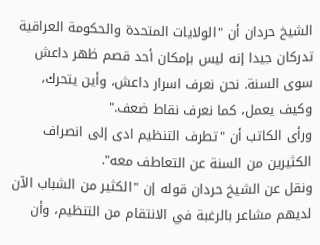الشيخ حردان أن "الولايات المتحدة والحكومة العراقية تدركان جيدا إنه ليس بإمكان أحد قصم ظهر داعش سوى السنة. نحن نعرف اسرار داعش، وأين يتحرك، وكيف يعمل، كما نعرف نقاط ضعف."
ورأى الكاتب أن "تطرف التنظيم ادى إلى انصراف الكثيرين من السنة عن التعاطف معه".
ونقل عن الشيخ حردان قوله إن "الكثير من الشباب الآن لديهم مشاعر بالرغبة في الانتقام من التنظيم، وأن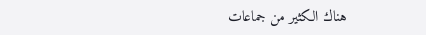هناك الكثير من جماعات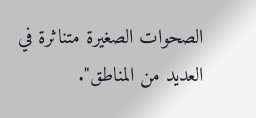الصحوات الصغيرة متناثرة في العديد من المناطق".